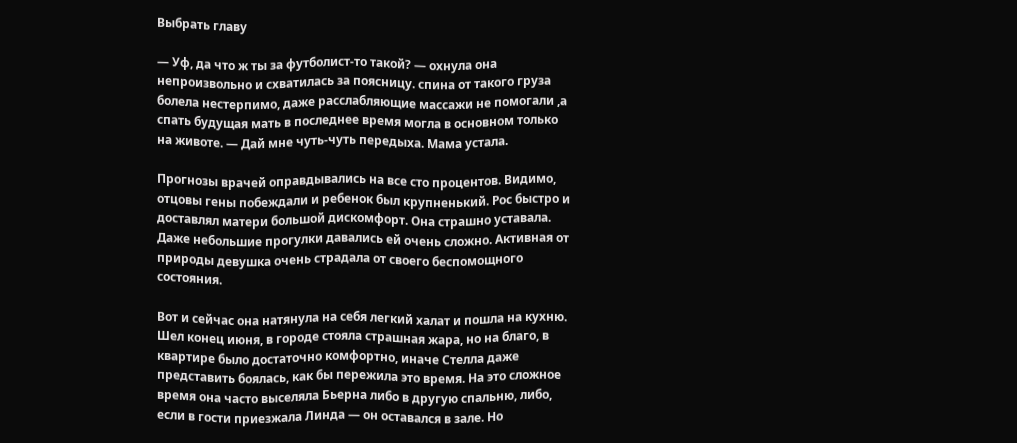Выбрать главу

— Уф, да что ж ты за футболист-то такой? — охнула она непроизвольно и схватилась за поясницу. спина от такого груза болела нестерпимо, даже расслабляющие массажи не помогали ,а спать будущая мать в последнее время могла в основном только на животе. — Дай мне чуть-чуть передыха. Мама устала.

Прогнозы врачей оправдывались на все сто процентов. Видимо, отцовы гены побеждали и ребенок был крупненький. Рос быстро и доставлял матери большой дискомфорт. Она страшно уставала. Даже небольшие прогулки давались ей очень сложно. Активная от природы девушка очень страдала от своего беспомощного состояния.

Вот и сейчас она натянула на себя легкий халат и пошла на кухню. Шел конец июня, в городе стояла страшная жара, но на благо, в квартире было достаточно комфортно, иначе Стелла даже представить боялась, как бы пережила это время. На это сложное время она часто выселяла Бьерна либо в другую спальню, либо, если в гости приезжала Линда — он оставался в зале. Но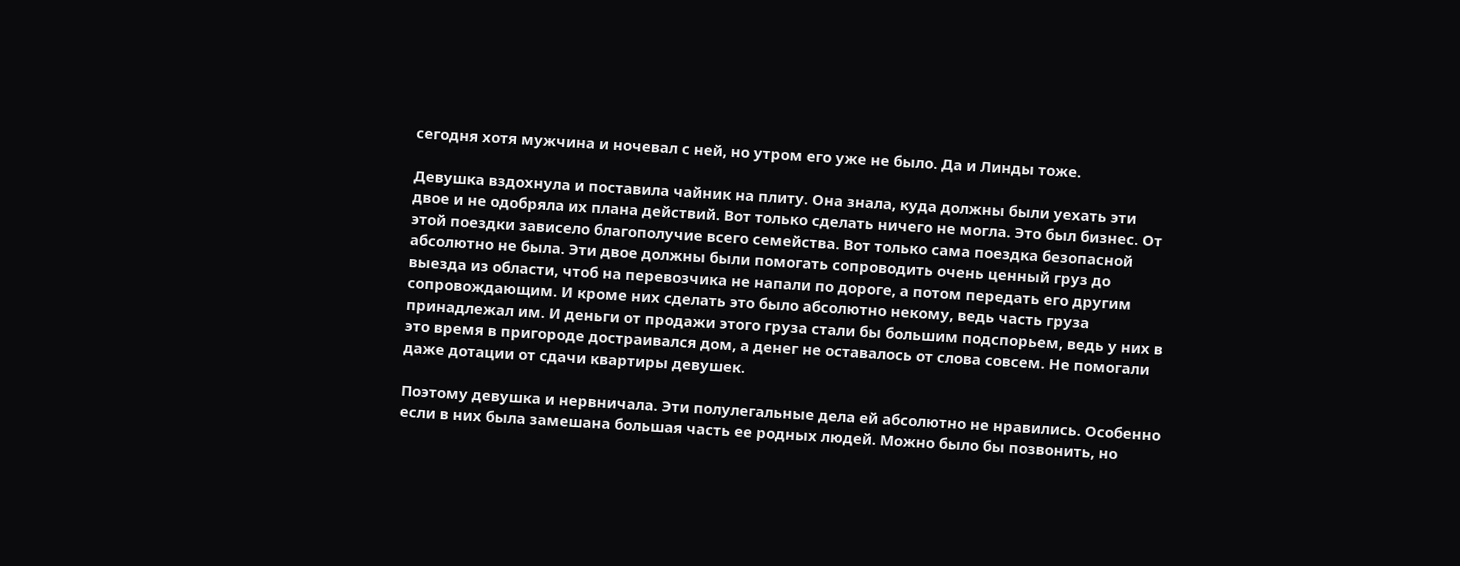сегодня хотя мужчина и ночевал с ней, но утром его уже не было. Да и Линды тоже.

Девушка вздохнула и поставила чайник на плиту. Она знала, куда должны были уехать эти двое и не одобряла их плана действий. Вот только сделать ничего не могла. Это был бизнес. От этой поездки зависело благополучие всего семейства. Вот только сама поездка безопасной абсолютно не была. Эти двое должны были помогать сопроводить очень ценный груз до выезда из области, чтоб на перевозчика не напали по дороге, а потом передать его другим сопровождающим. И кроме них сделать это было абсолютно некому, ведь часть груза принадлежал им. И деньги от продажи этого груза стали бы большим подспорьем, ведь у них в это время в пригороде достраивался дом, а денег не оставалось от слова совсем. Не помогали даже дотации от сдачи квартиры девушек.

Поэтому девушка и нервничала. Эти полулегальные дела ей абсолютно не нравились. Особенно если в них была замешана большая часть ее родных людей. Можно было бы позвонить, но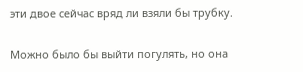эти двое сейчас вряд ли взяли бы трубку.

Можно было бы выйти погулять, но она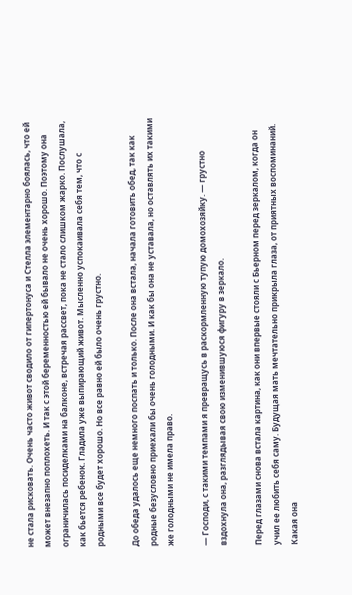не стала рисковать. Очень часто живот сводило от гипертонуса и Стелла элементарно боялась, что ей может внезапно поплохеть. И так с этой беременностью ей бывало не очень хорошо. Поэтому она ограничилась посиделками на балконе, встречая рассвет, пока не стало слишком жарко. Послушала, как бьется ребенок. Гладила уже выпирающий живот. Мысленно успокаивала себя тем, что с родными все будет хорошо. Но все равно ей было очень грустно.

До обеда удалось еще немного поспать и только. После она встала, начала готовить обед, так как родные безусловно приехали бы очень голодными. И как бы она не уставала, но оставлять их такими же голодными не имела право.

— Господи, с такими темпами я превращусь в раскормленную тупую домохозяйку. — грустно вздохнула она, разглядывая свою изменившуюся фигуру в зеркало.

Перед глазами снова встала картина, как они впервые стояли с Бьерном перед зеркалом, когда он учил ее любить себя саму. Будущая мать мечтательно прикрыла глаза, от приятных воспоминаний. Какая она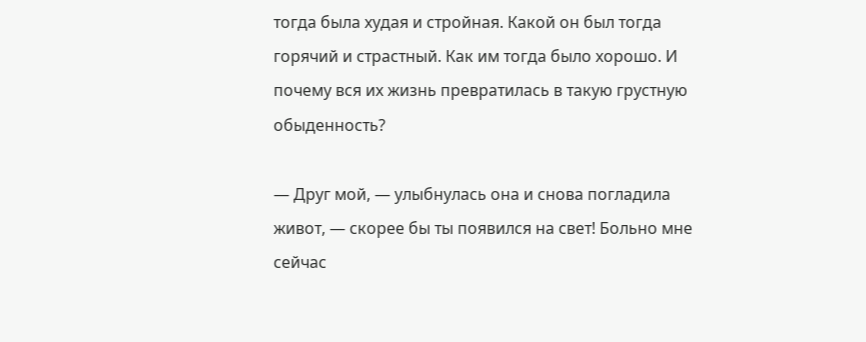тогда была худая и стройная. Какой он был тогда горячий и страстный. Как им тогда было хорошо. И почему вся их жизнь превратилась в такую грустную обыденность?

— Друг мой, — улыбнулась она и снова погладила живот, — скорее бы ты появился на свет! Больно мне сейчас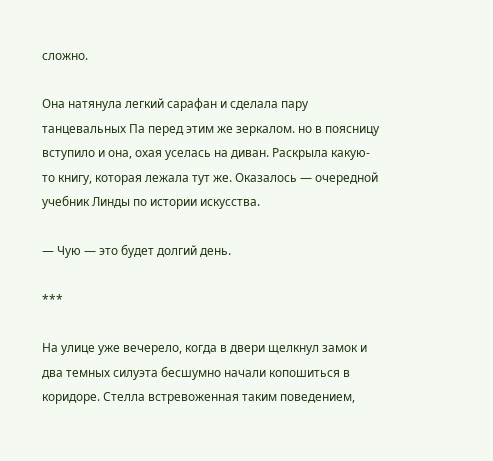сложно.

Она натянула легкий сарафан и сделала пару танцевальных Па перед этим же зеркалом. но в поясницу вступило и она, охая уселась на диван. Раскрыла какую-то книгу, которая лежала тут же. Оказалось — очередной учебник Линды по истории искусства.

— Чую — это будет долгий день.

***

На улице уже вечерело, когда в двери щелкнул замок и два темных силуэта бесшумно начали копошиться в коридоре. Стелла встревоженная таким поведением,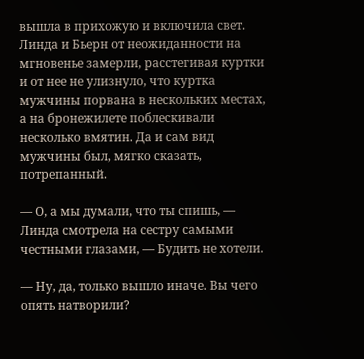вышла в прихожую и включила свет. Линда и Бьерн от неожиданности на мгновенье замерли, расстегивая куртки и от нее не улизнуло, что куртка мужчины порвана в нескольких местах, а на бронежилете поблескивали несколько вмятин. Да и сам вид мужчины был, мягко сказать, потрепанный.

— О, а мы думали, что ты спишь, — Линда смотрела на сестру самыми честными глазами, — Будить не хотели.

— Ну, да, только вышло иначе. Вы чего опять натворили?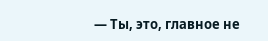— Ты, это, главное не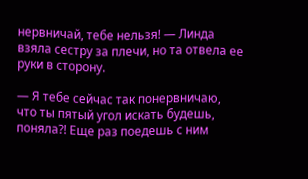нервничай, тебе нельзя! — Линда взяла сестру за плечи, но та отвела ее руки в сторону.

— Я тебе сейчас так понервничаю, что ты пятый угол искать будешь, поняла?! Еще раз поедешь с ним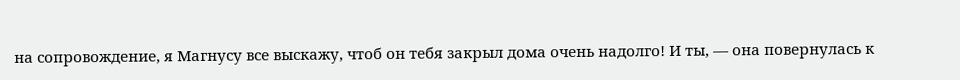на сопровождение, я Магнусу все выскажу, чтоб он тебя закрыл дома очень надолго! И ты, — она повернулась к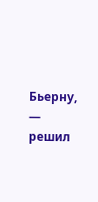Бьерну, — решил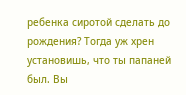ребенка сиротой сделать до рождения? Тогда уж хрен установишь, что ты папаней был. Вы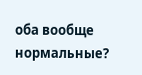оба вообще нормальные?